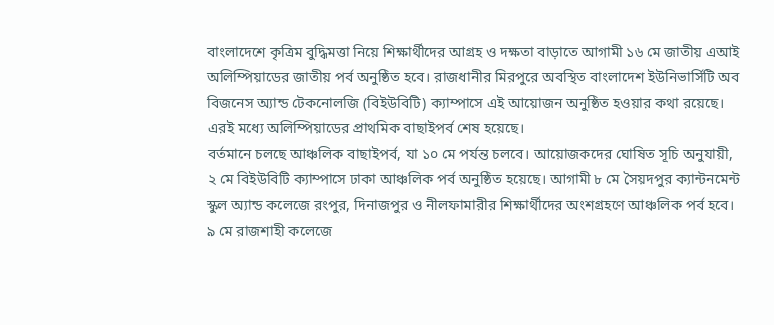বাংলাদেশে কৃত্রিম বুদ্ধিমত্তা নিয়ে শিক্ষার্থীদের আগ্রহ ও দক্ষতা বাড়াতে আগামী ১৬ মে জাতীয় এআই অলিম্পিয়াডের জাতীয় পর্ব অনুষ্ঠিত হবে। রাজধানীর মিরপুরে অবস্থিত বাংলাদেশ ইউনিভার্সিটি অব বিজনেস অ্যান্ড টেকনোলজি (বিইউবিটি) ক্যাম্পাসে এই আয়োজন অনুষ্ঠিত হওয়ার কথা রয়েছে। এরই মধ্যে অলিম্পিয়াডের প্রাথমিক বাছাইপর্ব শেষ হয়েছে।
বর্তমানে চলছে আঞ্চলিক বাছাইপর্ব, যা ১০ মে পর্যন্ত চলবে। আয়োজকদের ঘোষিত সূচি অনুযায়ী, ২ মে বিইউবিটি ক্যাম্পাসে ঢাকা আঞ্চলিক পর্ব অনুষ্ঠিত হয়েছে। আগামী ৮ মে সৈয়দপুর ক্যান্টনমেন্ট স্কুল অ্যান্ড কলেজে রংপুর, দিনাজপুর ও নীলফামারীর শিক্ষার্থীদের অংশগ্রহণে আঞ্চলিক পর্ব হবে। ৯ মে রাজশাহী কলেজে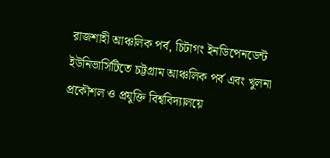রাজশাহী আঞ্চলিক পর্ব, চিটাগং ইনডিপেনডেন্ট ইউনিভার্সিটিতে চট্টগ্রাম আঞ্চলিক পর্ব এবং খুলনা প্রকৌশল ও প্রযুক্তি বিশ্ববিদ্যালয়ে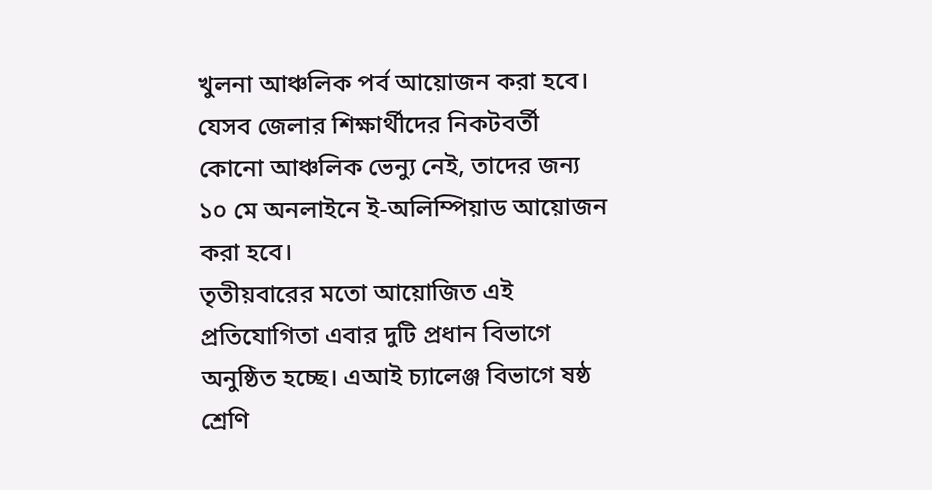খুলনা আঞ্চলিক পর্ব আয়োজন করা হবে।
যেসব জেলার শিক্ষার্থীদের নিকটবর্তী কোনো আঞ্চলিক ভেন্যু নেই, তাদের জন্য ১০ মে অনলাইনে ই-অলিম্পিয়াড আয়োজন করা হবে।
তৃতীয়বারের মতো আয়োজিত এই প্রতিযোগিতা এবার দুটি প্রধান বিভাগে অনুষ্ঠিত হচ্ছে। এআই চ্যালেঞ্জ বিভাগে ষষ্ঠ শ্রেণি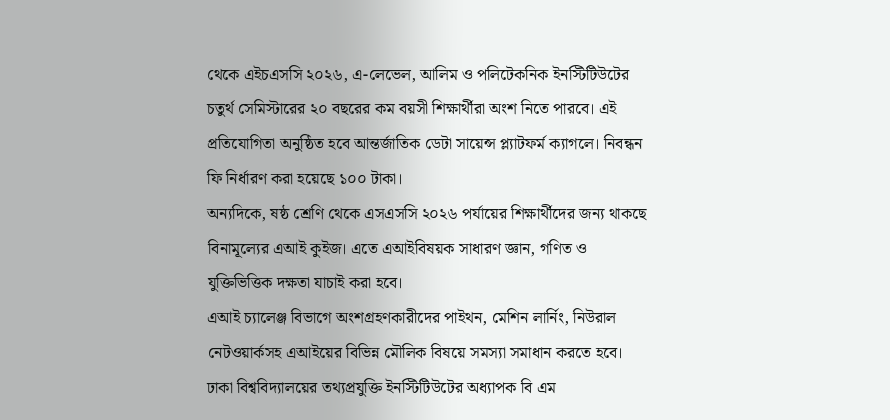থেকে এইচএসসি ২০২৬, এ-লেভেল, আলিম ও পলিটেকনিক ইনস্টিটিউটের চতুর্থ সেমিস্টারের ২০ বছরের কম বয়সী শিক্ষার্থীরা অংশ নিতে পারবে। এই প্রতিযোগিতা অনুষ্ঠিত হবে আন্তর্জাতিক ডেটা সায়েন্স প্ল্যাটফর্ম ক্যাগলে। নিবন্ধন ফি নির্ধারণ করা হয়েছে ১০০ টাকা।
অন্যদিকে, ষষ্ঠ শ্রেণি থেকে এসএসসি ২০২৬ পর্যায়ের শিক্ষার্থীদের জন্য থাকছে বিনামূল্যের এআই কুইজ। এতে এআইবিষয়ক সাধারণ জ্ঞান, গণিত ও যুক্তিভিত্তিক দক্ষতা যাচাই করা হবে।
এআই চ্যালেঞ্জ বিভাগে অংশগ্রহণকারীদের পাইথন, মেশিন লার্নিং, নিউরাল নেটওয়ার্কসহ এআইয়ের বিভিন্ন মৌলিক বিষয়ে সমস্যা সমাধান করতে হবে।
ঢাকা বিশ্ববিদ্যালয়ের তথ্যপ্রযুক্তি ইনস্টিটিউটের অধ্যাপক বি এম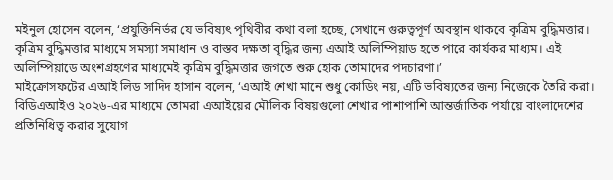মইনুল হোসেন বলেন, ‘প্রযুক্তিনির্ভর যে ভবিষ্যৎ পৃথিবীর কথা বলা হচ্ছে, সেখানে গুরুত্বপূর্ণ অবস্থান থাকবে কৃত্রিম বুদ্ধিমত্তার। কৃত্রিম বুদ্ধিমত্তার মাধ্যমে সমস্যা সমাধান ও বাস্তব দক্ষতা বৃদ্ধির জন্য এআই অলিম্পিয়াড হতে পারে কার্যকর মাধ্যম। এই অলিম্পিয়াডে অংশগ্রহণের মাধ্যমেই কৃত্রিম বুদ্ধিমত্তার জগতে শুরু হোক তোমাদের পদচারণা।’
মাইক্রোসফটের এআই লিড সাদিদ হাসান বলেন, ‘এআই শেখা মানে শুধু কোডিং নয়, এটি ভবিষ্যতের জন্য নিজেকে তৈরি করা। বিডিএআইও ২০২৬-এর মাধ্যমে তোমরা এআইয়ের মৌলিক বিষয়গুলো শেখার পাশাপাশি আন্তর্জাতিক পর্যায়ে বাংলাদেশের প্রতিনিধিত্ব করার সুযোগ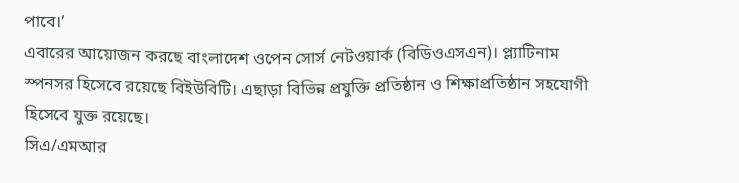পাবে।’
এবারের আয়োজন করছে বাংলাদেশ ওপেন সোর্স নেটওয়ার্ক (বিডিওএসএন)। প্ল্যাটিনাম স্পনসর হিসেবে রয়েছে বিইউবিটি। এছাড়া বিভিন্ন প্রযুক্তি প্রতিষ্ঠান ও শিক্ষাপ্রতিষ্ঠান সহযোগী হিসেবে যুক্ত রয়েছে।
সিএ/এমআর